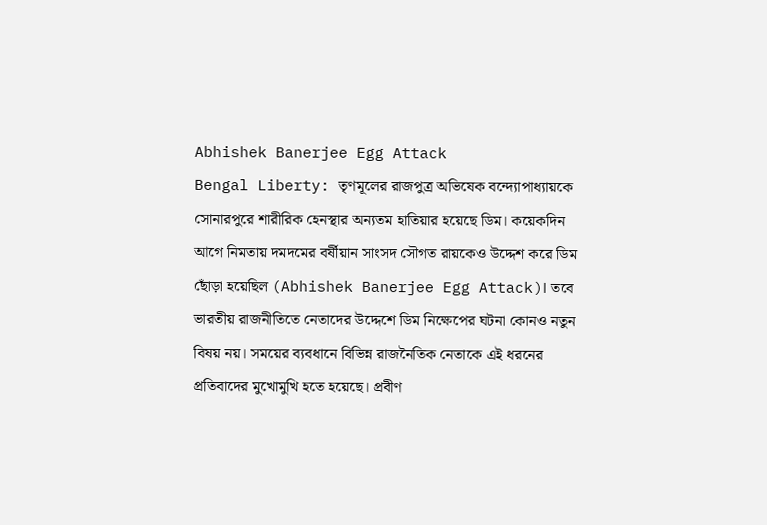Abhishek Banerjee Egg Attack
Bengal Liberty: তৃণমূলের রাজপুত্র অভিষেক বন্দ্যোপাধ্যায়কে সোনারপুরে শারীরিক হেনস্থার অন্যতম হাতিয়ার হয়েছে ডিম। কয়েকদিন আগে নিমতায় দমদমের বর্ষীয়ান সাংসদ সৌগত রায়কেও উদ্দেশ করে ডিম ছোঁড়া হয়েছিল (Abhishek Banerjee Egg Attack)। তবে ভারতীয় রাজনীতিতে নেতাদের উদ্দেশে ডিম নিক্ষেপের ঘটনা কোনও নতুন বিষয় নয়। সময়ের ব্যবধানে বিভিন্ন রাজনৈতিক নেতাকে এই ধরনের প্রতিবাদের মুখোমুখি হতে হয়েছে। প্রবীণ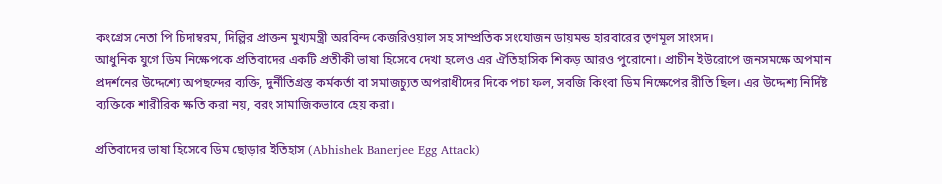কংগ্রেস নেতা পি চিদাম্বরম, দিল্লির প্রাক্তন মুখ্যমন্ত্রী অরবিন্দ কেজরিওয়াল সহ সাম্প্রতিক সংযোজন ডায়মন্ড হারবারের তৃণমূল সাংসদ।
আধুনিক যুগে ডিম নিক্ষেপকে প্রতিবাদের একটি প্রতীকী ভাষা হিসেবে দেখা হলেও এর ঐতিহাসিক শিকড় আরও পুরোনো। প্রাচীন ইউরোপে জনসমক্ষে অপমান প্রদর্শনের উদ্দেশ্যে অপছন্দের ব্যক্তি, দুর্নীতিগ্রস্ত কর্মকর্তা বা সমাজচ্যুত অপরাধীদের দিকে পচা ফল, সবজি কিংবা ডিম নিক্ষেপের রীতি ছিল। এর উদ্দেশ্য নির্দিষ্ট ব্যক্তিকে শারীরিক ক্ষতি করা নয়, বরং সামাজিকভাবে হেয় করা।

প্রতিবাদের ভাষা হিসেবে ডিম ছোড়ার ইতিহাস (Abhishek Banerjee Egg Attack)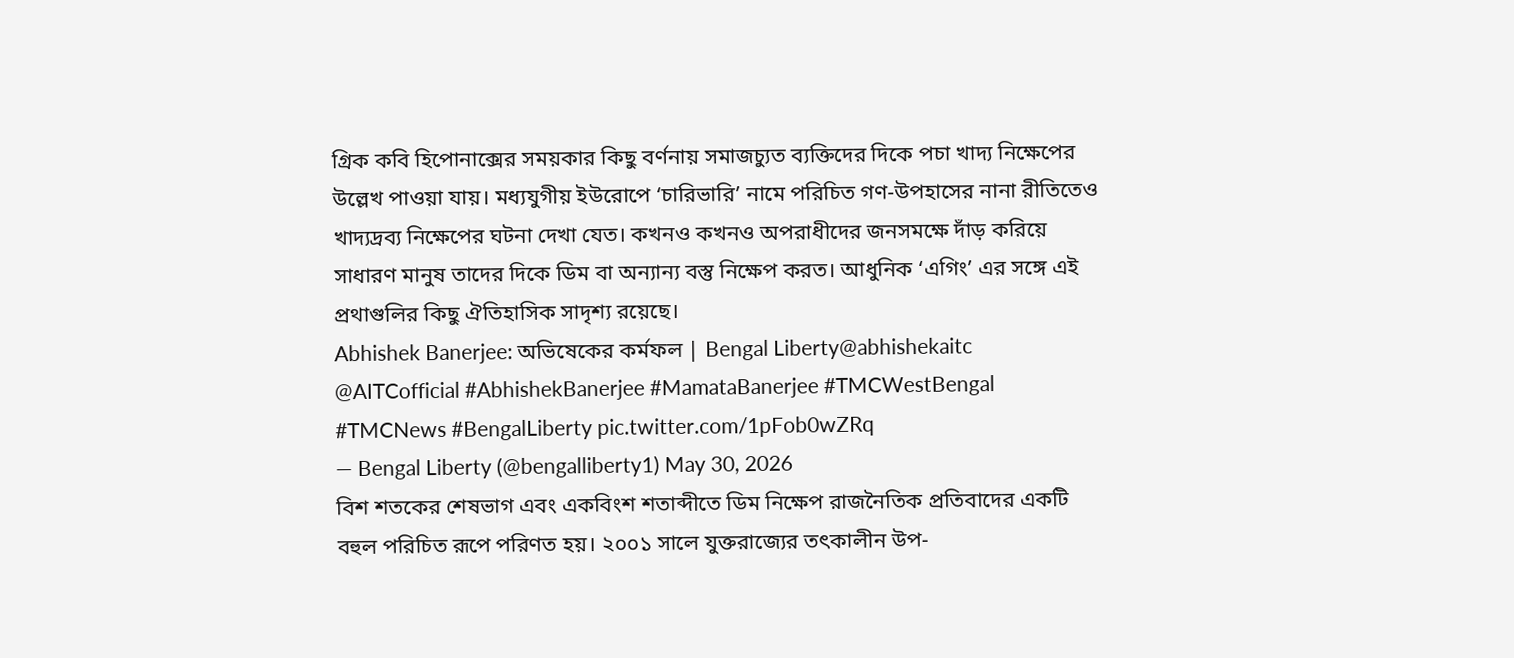গ্রিক কবি হিপোনাক্সের সময়কার কিছু বর্ণনায় সমাজচ্যুত ব্যক্তিদের দিকে পচা খাদ্য নিক্ষেপের উল্লেখ পাওয়া যায়। মধ্যযুগীয় ইউরোপে ‘চারিভারি’ নামে পরিচিত গণ-উপহাসের নানা রীতিতেও খাদ্যদ্রব্য নিক্ষেপের ঘটনা দেখা যেত। কখনও কখনও অপরাধীদের জনসমক্ষে দাঁড় করিয়ে সাধারণ মানুষ তাদের দিকে ডিম বা অন্যান্য বস্তু নিক্ষেপ করত। আধুনিক ‘এগিং’ এর সঙ্গে এই প্রথাগুলির কিছু ঐতিহাসিক সাদৃশ্য রয়েছে।
Abhishek Banerjee: অভিষেকের কর্মফল | Bengal Liberty@abhishekaitc @AITCofficial #AbhishekBanerjee #MamataBanerjee #TMCWestBengal #TMCNews #BengalLiberty pic.twitter.com/1pFob0wZRq
— Bengal Liberty (@bengalliberty1) May 30, 2026
বিশ শতকের শেষভাগ এবং একবিংশ শতাব্দীতে ডিম নিক্ষেপ রাজনৈতিক প্রতিবাদের একটি বহুল পরিচিত রূপে পরিণত হয়। ২০০১ সালে যুক্তরাজ্যের তৎকালীন উপ-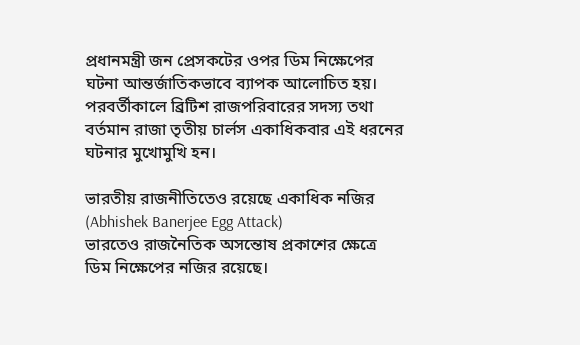প্রধানমন্ত্রী জন প্রেসকটের ওপর ডিম নিক্ষেপের ঘটনা আন্তর্জাতিকভাবে ব্যাপক আলোচিত হয়। পরবর্তীকালে ব্রিটিশ রাজপরিবারের সদস্য তথা বর্তমান রাজা তৃতীয় চার্লস একাধিকবার এই ধরনের ঘটনার মুখোমুখি হন।

ভারতীয় রাজনীতিতেও রয়েছে একাধিক নজির (Abhishek Banerjee Egg Attack)
ভারতেও রাজনৈতিক অসন্তোষ প্রকাশের ক্ষেত্রে ডিম নিক্ষেপের নজির রয়েছে।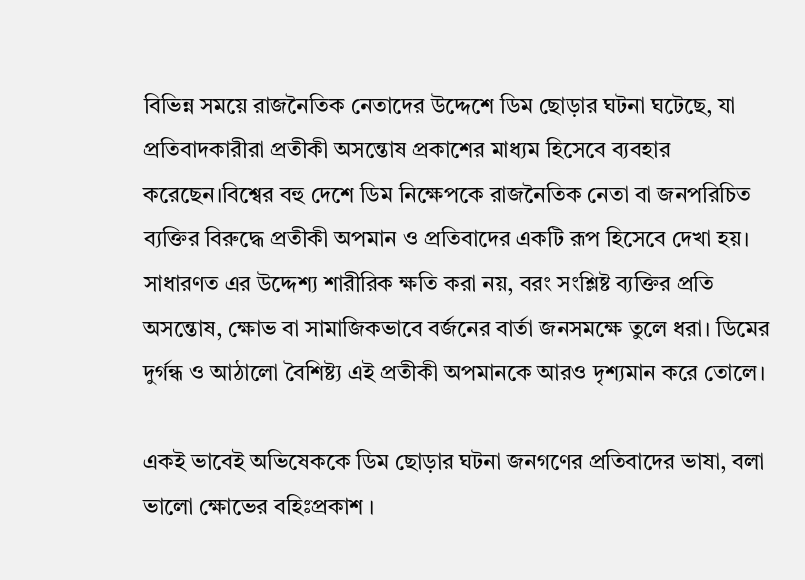বিভিন্ন সময়ে রাজনৈতিক নেতাদের উদ্দেশে ডিম ছোড়ার ঘটনা ঘটেছে, যা প্রতিবাদকারীরা প্রতীকী অসন্তোষ প্রকাশের মাধ্যম হিসেবে ব্যবহার করেছেন।বিশ্বের বহু দেশে ডিম নিক্ষেপকে রাজনৈতিক নেতা বা জনপরিচিত ব্যক্তির বিরুদ্ধে প্রতীকী অপমান ও প্রতিবাদের একটি রূপ হিসেবে দেখা হয়। সাধারণত এর উদ্দেশ্য শারীরিক ক্ষতি করা নয়, বরং সংশ্লিষ্ট ব্যক্তির প্রতি অসন্তোষ, ক্ষোভ বা সামাজিকভাবে বর্জনের বার্তা জনসমক্ষে তুলে ধরা। ডিমের দুর্গন্ধ ও আঠালো বৈশিষ্ট্য এই প্রতীকী অপমানকে আরও দৃশ্যমান করে তোলে।

একই ভাবেই অভিষেককে ডিম ছোড়ার ঘটনা জনগণের প্রতিবাদের ভাষা, বলা ভালো ক্ষোভের বহিঃপ্রকাশ ।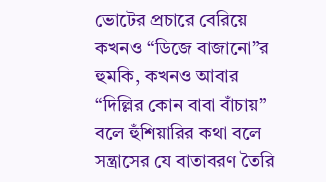ভোটের প্রচারে বেরিয়ে কখনও “ডিজে বাজানো”র হুমকি, কখনও আবার “দিল্লির কোন বাবা বাঁচায়” বলে হুঁশিয়ারির কথা বলে সন্ত্রাসের যে বাতাবরণ তৈরি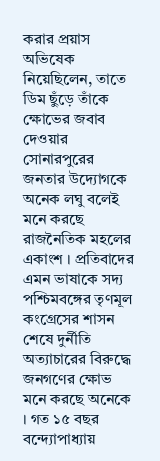করার প্রয়াস অভিষেক নিয়েছিলেন, তাতে ডিম ছুঁড়ে তাঁকে ক্ষোভের জবাব দেওয়ার সোনারপুরের জনতার উদ্যোগকে অনেক লঘু বলেই মনে করছে রাজনৈতিক মহলের একাংশ । প্রতিবাদের এমন ভাষাকে সদ্য পশ্চিমবঙ্গের তৃণমূল কংগ্রেসের শাসন শেষে দুর্নীতি অত্যাচারের বিরুদ্ধে জনগণের ক্ষোভ মনে করছে অনেকে । গত ১৫ বছর বন্দ্যোপাধ্যায়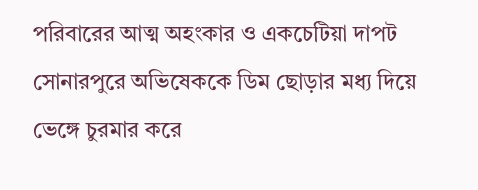পরিবারের আত্ম অহংকার ও একচেটিয়া দাপট সোনারপুরে অভিষেককে ডিম ছোড়ার মধ্য দিয়ে ভেঙ্গে চুরমার করে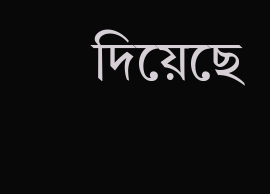দিয়েছে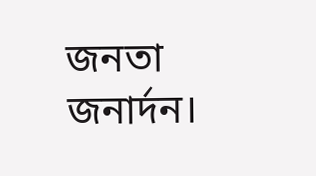জনতা জনার্দন।